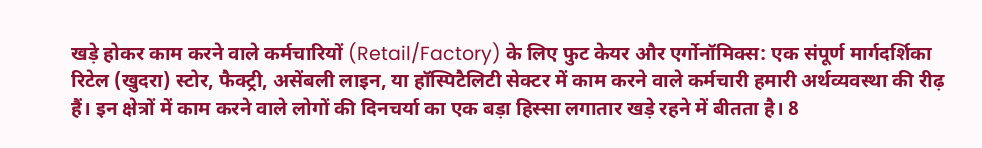खड़े होकर काम करने वाले कर्मचारियों (Retail/Factory) के लिए फुट केयर और एर्गोनॉमिक्स: एक संपूर्ण मार्गदर्शिका
रिटेल (खुदरा) स्टोर, फैक्ट्री, असेंबली लाइन, या हॉस्पिटैलिटी सेक्टर में काम करने वाले कर्मचारी हमारी अर्थव्यवस्था की रीढ़ हैं। इन क्षेत्रों में काम करने वाले लोगों की दिनचर्या का एक बड़ा हिस्सा लगातार खड़े रहने में बीतता है। 8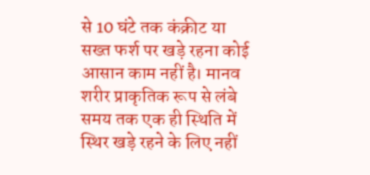से 10 घंटे तक कंक्रीट या सख्त फर्श पर खड़े रहना कोई आसान काम नहीं है। मानव शरीर प्राकृतिक रूप से लंबे समय तक एक ही स्थिति में स्थिर खड़े रहने के लिए नहीं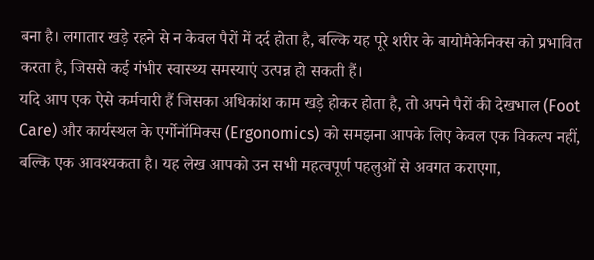बना है। लगातार खड़े रहने से न केवल पैरों में दर्द होता है, बल्कि यह पूरे शरीर के बायोमैकेनिक्स को प्रभावित करता है, जिससे कई गंभीर स्वास्थ्य समस्याएं उत्पन्न हो सकती हैं।
यदि आप एक ऐसे कर्मचारी हैं जिसका अधिकांश काम खड़े होकर होता है, तो अपने पैरों की देखभाल (Foot Care) और कार्यस्थल के एर्गोनॉमिक्स (Ergonomics) को समझना आपके लिए केवल एक विकल्प नहीं, बल्कि एक आवश्यकता है। यह लेख आपको उन सभी महत्वपूर्ण पहलुओं से अवगत कराएगा,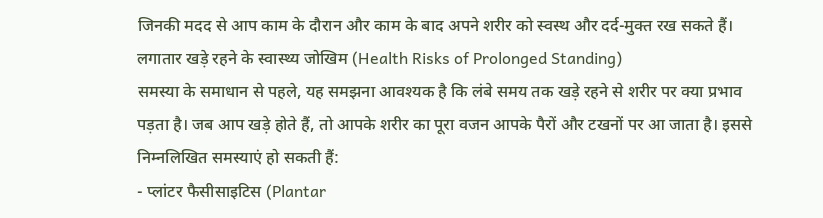जिनकी मदद से आप काम के दौरान और काम के बाद अपने शरीर को स्वस्थ और दर्द-मुक्त रख सकते हैं।
लगातार खड़े रहने के स्वास्थ्य जोखिम (Health Risks of Prolonged Standing)
समस्या के समाधान से पहले, यह समझना आवश्यक है कि लंबे समय तक खड़े रहने से शरीर पर क्या प्रभाव पड़ता है। जब आप खड़े होते हैं, तो आपके शरीर का पूरा वजन आपके पैरों और टखनों पर आ जाता है। इससे निम्नलिखित समस्याएं हो सकती हैं:
- प्लांटर फैसीसाइटिस (Plantar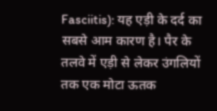Fasciitis): यह एड़ी के दर्द का सबसे आम कारण है। पैर के तलवे में एड़ी से लेकर उंगलियों तक एक मोटा ऊतक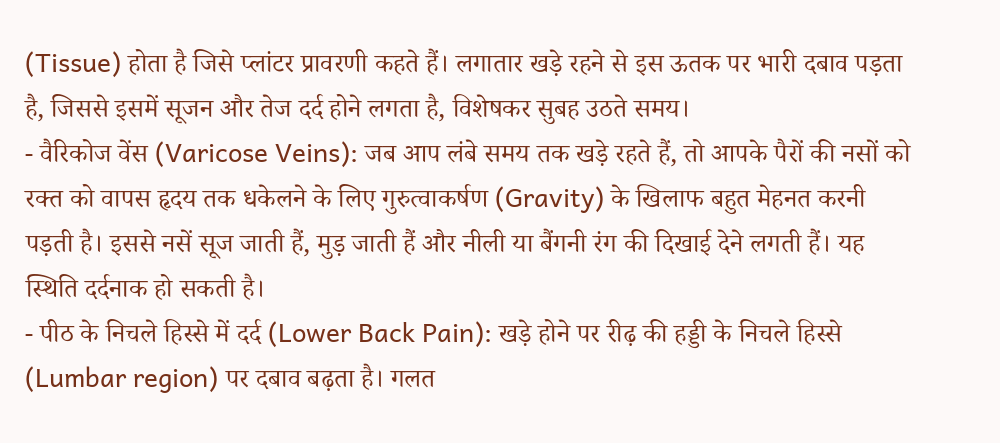(Tissue) होता है जिसे प्लांटर प्रावरणी कहते हैं। लगातार खड़े रहने से इस ऊतक पर भारी दबाव पड़ता है, जिससे इसमें सूजन और तेज दर्द होने लगता है, विशेषकर सुबह उठते समय।
- वैरिकोज वेंस (Varicose Veins): जब आप लंबे समय तक खड़े रहते हैं, तो आपके पैरों की नसों को रक्त को वापस हृदय तक धकेलने के लिए गुरुत्वाकर्षण (Gravity) के खिलाफ बहुत मेहनत करनी पड़ती है। इससे नसें सूज जाती हैं, मुड़ जाती हैं और नीली या बैंगनी रंग की दिखाई देने लगती हैं। यह स्थिति दर्दनाक हो सकती है।
- पीठ के निचले हिस्से में दर्द (Lower Back Pain): खड़े होने पर रीढ़ की हड्डी के निचले हिस्से (Lumbar region) पर दबाव बढ़ता है। गलत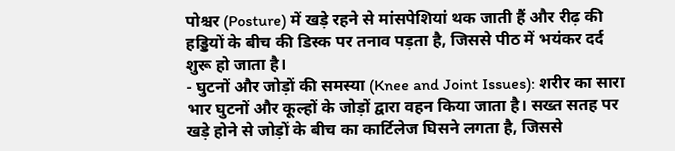पोश्चर (Posture) में खड़े रहने से मांसपेशियां थक जाती हैं और रीढ़ की हड्डियों के बीच की डिस्क पर तनाव पड़ता है, जिससे पीठ में भयंकर दर्द शुरू हो जाता है।
- घुटनों और जोड़ों की समस्या (Knee and Joint Issues): शरीर का सारा भार घुटनों और कूल्हों के जोड़ों द्वारा वहन किया जाता है। सख्त सतह पर खड़े होने से जोड़ों के बीच का कार्टिलेज घिसने लगता है, जिससे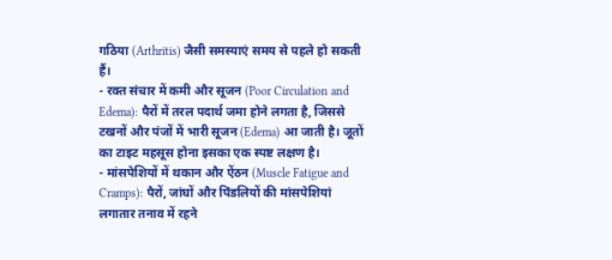गठिया (Arthritis) जैसी समस्याएं समय से पहले हो सकती हैं।
- रक्त संचार में कमी और सूजन (Poor Circulation and Edema): पैरों में तरल पदार्थ जमा होने लगता है, जिससे टखनों और पंजों में भारी सूजन (Edema) आ जाती है। जूतों का टाइट महसूस होना इसका एक स्पष्ट लक्षण है।
- मांसपेशियों में थकान और ऐंठन (Muscle Fatigue and Cramps): पैरों, जांघों और पिंडलियों की मांसपेशियां लगातार तनाव में रहने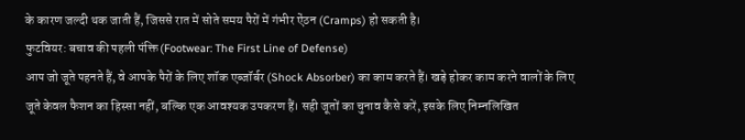के कारण जल्दी थक जाती हैं, जिससे रात में सोते समय पैरों में गंभीर ऐंठन (Cramps) हो सकती है।
फुटवियर: बचाव की पहली पंक्ति (Footwear: The First Line of Defense)
आप जो जूते पहनते हैं, वे आपके पैरों के लिए शॉक एब्जॉर्बर (Shock Absorber) का काम करते हैं। खड़े होकर काम करने वालों के लिए जूते केवल फैशन का हिस्सा नहीं, बल्कि एक आवश्यक उपकरण हैं। सही जूतों का चुनाव कैसे करें, इसके लिए निम्नलिखित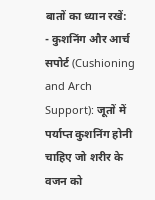बातों का ध्यान रखें:
- कुशनिंग और आर्च सपोर्ट (Cushioning and Arch Support): जूतों में पर्याप्त कुशनिंग होनी चाहिए जो शरीर के वजन को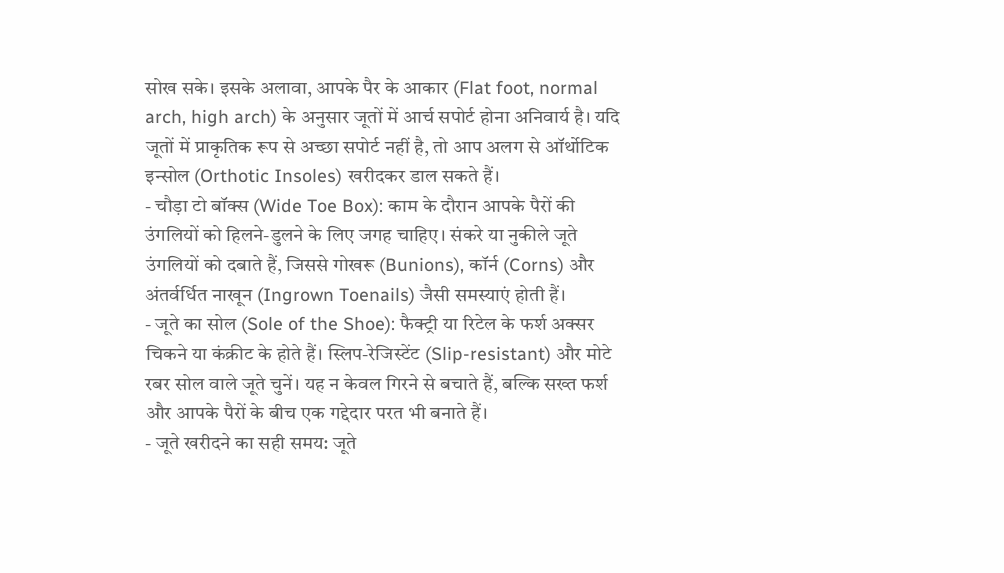सोख सके। इसके अलावा, आपके पैर के आकार (Flat foot, normal arch, high arch) के अनुसार जूतों में आर्च सपोर्ट होना अनिवार्य है। यदि जूतों में प्राकृतिक रूप से अच्छा सपोर्ट नहीं है, तो आप अलग से ऑर्थोटिक इन्सोल (Orthotic Insoles) खरीदकर डाल सकते हैं।
- चौड़ा टो बॉक्स (Wide Toe Box): काम के दौरान आपके पैरों की उंगलियों को हिलने-डुलने के लिए जगह चाहिए। संकरे या नुकीले जूते उंगलियों को दबाते हैं, जिससे गोखरू (Bunions), कॉर्न (Corns) और अंतर्वर्धित नाखून (Ingrown Toenails) जैसी समस्याएं होती हैं।
- जूते का सोल (Sole of the Shoe): फैक्ट्री या रिटेल के फर्श अक्सर चिकने या कंक्रीट के होते हैं। स्लिप-रेजिस्टेंट (Slip-resistant) और मोटे रबर सोल वाले जूते चुनें। यह न केवल गिरने से बचाते हैं, बल्कि सख्त फर्श और आपके पैरों के बीच एक गद्देदार परत भी बनाते हैं।
- जूते खरीदने का सही समय: जूते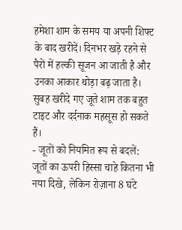हमेशा शाम के समय या अपनी शिफ्ट के बाद खरीदें। दिनभर खड़े रहने से पैरों में हल्की सूजन आ जाती है और उनका आकार थोड़ा बढ़ जाता है। सुबह खरीदे गए जूते शाम तक बहुत टाइट और दर्दनाक महसूस हो सकते हैं।
- जूतों को नियमित रूप से बदलें: जूतों का ऊपरी हिस्सा चाहे कितना भी नया दिखे, लेकिन रोज़ाना 8 घंटे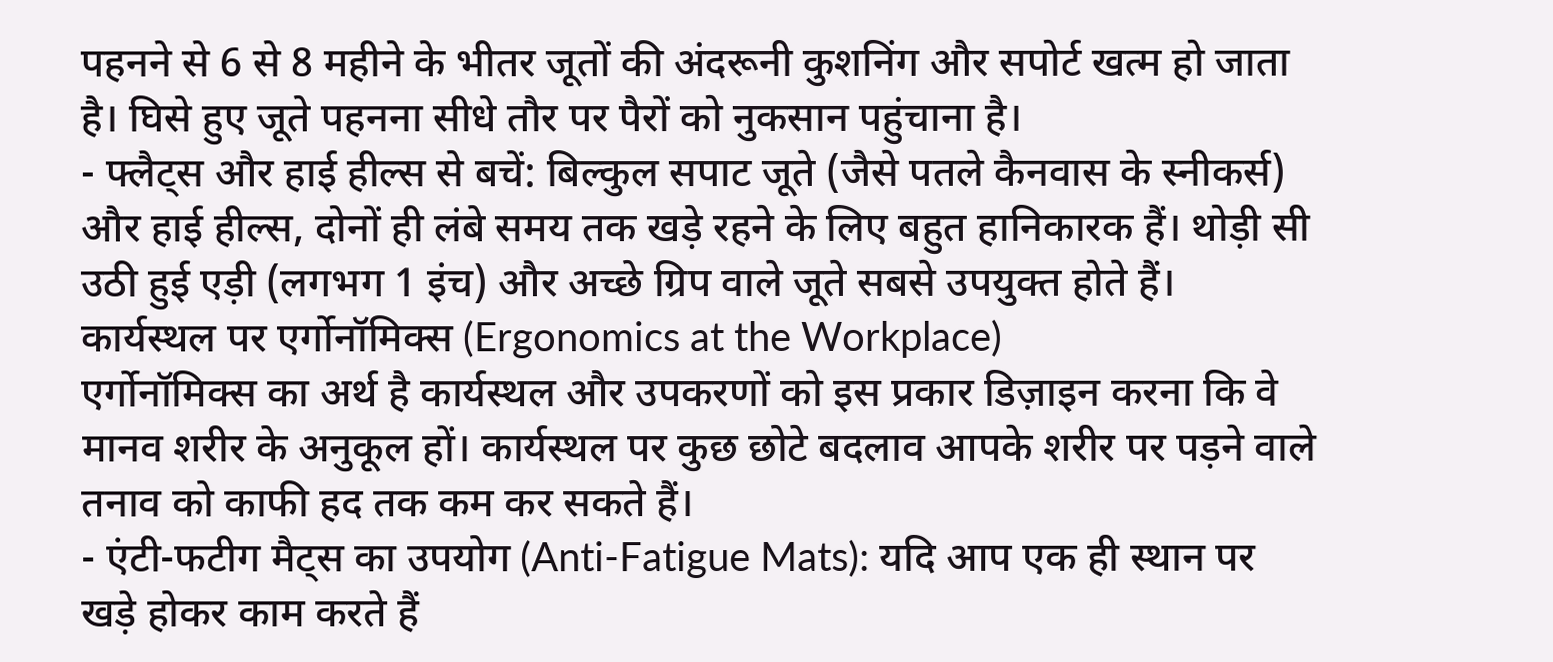पहनने से 6 से 8 महीने के भीतर जूतों की अंदरूनी कुशनिंग और सपोर्ट खत्म हो जाता है। घिसे हुए जूते पहनना सीधे तौर पर पैरों को नुकसान पहुंचाना है।
- फ्लैट्स और हाई हील्स से बचें: बिल्कुल सपाट जूते (जैसे पतले कैनवास के स्नीकर्स) और हाई हील्स, दोनों ही लंबे समय तक खड़े रहने के लिए बहुत हानिकारक हैं। थोड़ी सी उठी हुई एड़ी (लगभग 1 इंच) और अच्छे ग्रिप वाले जूते सबसे उपयुक्त होते हैं।
कार्यस्थल पर एर्गोनॉमिक्स (Ergonomics at the Workplace)
एर्गोनॉमिक्स का अर्थ है कार्यस्थल और उपकरणों को इस प्रकार डिज़ाइन करना कि वे मानव शरीर के अनुकूल हों। कार्यस्थल पर कुछ छोटे बदलाव आपके शरीर पर पड़ने वाले तनाव को काफी हद तक कम कर सकते हैं।
- एंटी-फटीग मैट्स का उपयोग (Anti-Fatigue Mats): यदि आप एक ही स्थान पर खड़े होकर काम करते हैं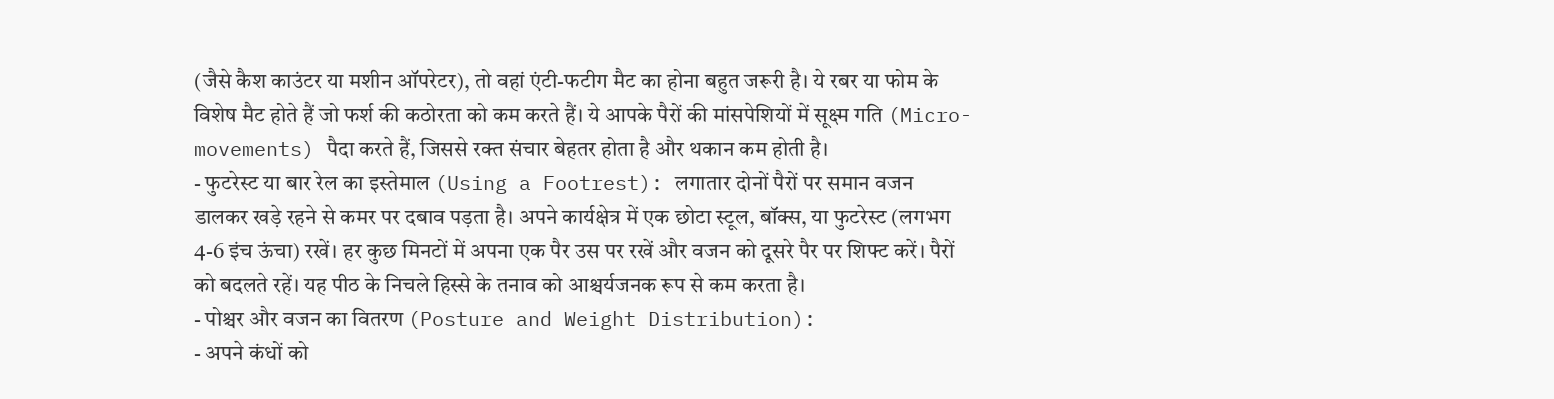(जैसे कैश काउंटर या मशीन ऑपरेटर), तो वहां एंटी-फटीग मैट का होना बहुत जरूरी है। ये रबर या फोम के विशेष मैट होते हैं जो फर्श की कठोरता को कम करते हैं। ये आपके पैरों की मांसपेशियों में सूक्ष्म गति (Micro-movements) पैदा करते हैं, जिससे रक्त संचार बेहतर होता है और थकान कम होती है।
- फुटरेस्ट या बार रेल का इस्तेमाल (Using a Footrest): लगातार दोनों पैरों पर समान वजन डालकर खड़े रहने से कमर पर दबाव पड़ता है। अपने कार्यक्षेत्र में एक छोटा स्टूल, बॉक्स, या फुटरेस्ट (लगभग 4-6 इंच ऊंचा) रखें। हर कुछ मिनटों में अपना एक पैर उस पर रखें और वजन को दूसरे पैर पर शिफ्ट करें। पैरों को बदलते रहें। यह पीठ के निचले हिस्से के तनाव को आश्चर्यजनक रूप से कम करता है।
- पोश्चर और वजन का वितरण (Posture and Weight Distribution):
- अपने कंधों को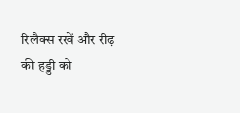रिलैक्स रखें और रीढ़ की हड्डी को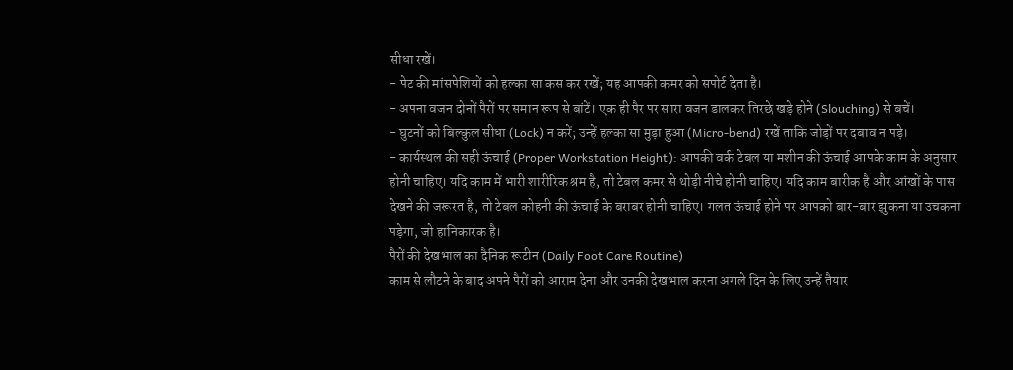सीधा रखें।
- पेट की मांसपेशियों को हल्का सा कस कर रखें; यह आपकी कमर को सपोर्ट देता है।
- अपना वजन दोनों पैरों पर समान रूप से बांटें। एक ही पैर पर सारा वजन डालकर तिरछे खड़े होने (Slouching) से बचें।
- घुटनों को बिल्कुल सीधा (Lock) न करें; उन्हें हल्का सा मुड़ा हुआ (Micro-bend) रखें ताकि जोड़ों पर दबाव न पड़े।
- कार्यस्थल की सही ऊंचाई (Proper Workstation Height): आपकी वर्क टेबल या मशीन की ऊंचाई आपके काम के अनुसार होनी चाहिए। यदि काम में भारी शारीरिक श्रम है, तो टेबल कमर से थोड़ी नीचे होनी चाहिए। यदि काम बारीक है और आंखों के पास देखने की जरूरत है, तो टेबल कोहनी की ऊंचाई के बराबर होनी चाहिए। गलत ऊंचाई होने पर आपको बार-बार झुकना या उचकना पड़ेगा, जो हानिकारक है।
पैरों की देखभाल का दैनिक रूटीन (Daily Foot Care Routine)
काम से लौटने के बाद अपने पैरों को आराम देना और उनकी देखभाल करना अगले दिन के लिए उन्हें तैयार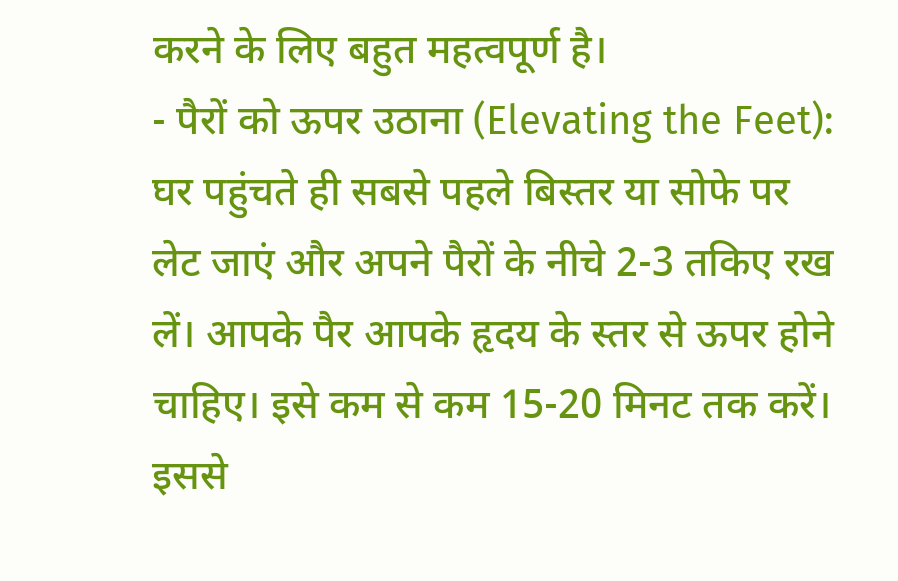करने के लिए बहुत महत्वपूर्ण है।
- पैरों को ऊपर उठाना (Elevating the Feet): घर पहुंचते ही सबसे पहले बिस्तर या सोफे पर लेट जाएं और अपने पैरों के नीचे 2-3 तकिए रख लें। आपके पैर आपके हृदय के स्तर से ऊपर होने चाहिए। इसे कम से कम 15-20 मिनट तक करें। इससे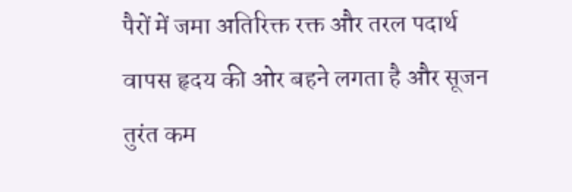पैरों में जमा अतिरिक्त रक्त और तरल पदार्थ वापस हृदय की ओर बहने लगता है और सूजन तुरंत कम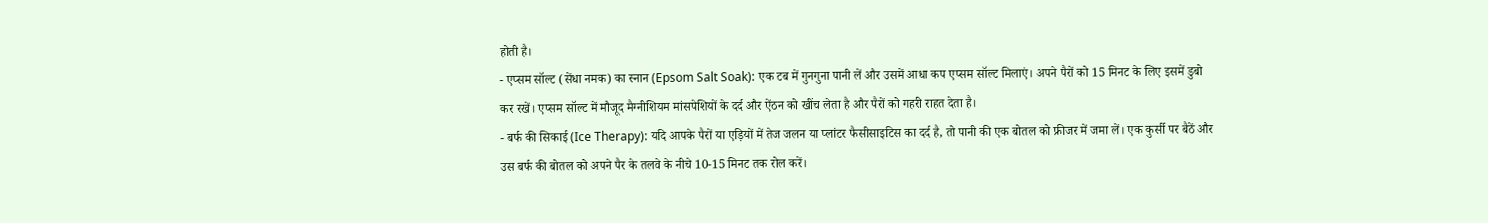होती है।
- एप्सम सॉल्ट (सेंधा नमक) का स्नान (Epsom Salt Soak): एक टब में गुनगुना पानी लें और उसमें आधा कप एप्सम सॉल्ट मिलाएं। अपने पैरों को 15 मिनट के लिए इसमें डुबो कर रखें। एप्सम सॉल्ट में मौजूद मैग्नीशियम मांसपेशियों के दर्द और ऐंठन को खींच लेता है और पैरों को गहरी राहत देता है।
- बर्फ की सिकाई (Ice Therapy): यदि आपके पैरों या एड़ियों में तेज जलन या प्लांटर फैसीसाइटिस का दर्द है, तो पानी की एक बोतल को फ्रीजर में जमा लें। एक कुर्सी पर बैठें और उस बर्फ की बोतल को अपने पैर के तलवे के नीचे 10-15 मिनट तक रोल करें।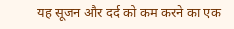यह सूजन और दर्द को कम करने का एक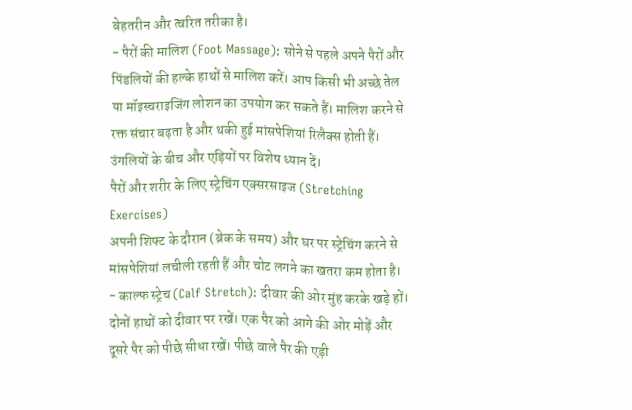बेहतरीन और त्वरित तरीका है।
- पैरों की मालिश (Foot Massage): सोने से पहले अपने पैरों और पिंडलियों की हल्के हाथों से मालिश करें। आप किसी भी अच्छे तेल या मॉइस्चराइजिंग लोशन का उपयोग कर सकते हैं। मालिश करने से रक्त संचार बढ़ता है और थकी हुई मांसपेशियां रिलैक्स होती हैं। उंगलियों के बीच और एड़ियों पर विशेष ध्यान दें।
पैरों और शरीर के लिए स्ट्रेचिंग एक्सरसाइज (Stretching Exercises)
अपनी शिफ्ट के दौरान (ब्रेक के समय) और घर पर स्ट्रेचिंग करने से मांसपेशियां लचीली रहती हैं और चोट लगने का खतरा कम होता है।
- काल्फ स्ट्रेच (Calf Stretch): दीवार की ओर मुंह करके खड़े हों। दोनों हाथों को दीवार पर रखें। एक पैर को आगे की ओर मोड़ें और दूसरे पैर को पीछे सीधा रखें। पीछे वाले पैर की एड़ी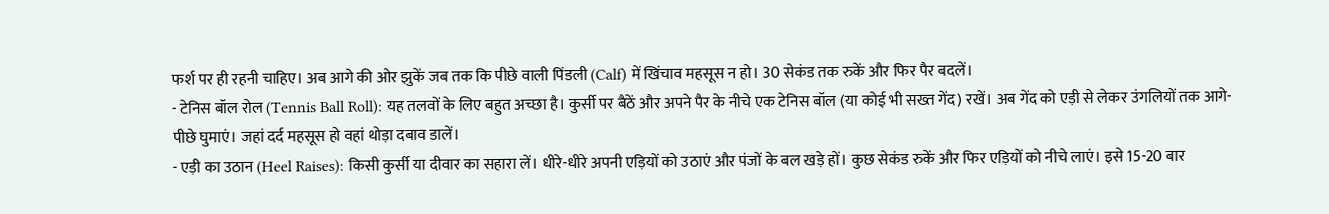फर्श पर ही रहनी चाहिए। अब आगे की ओर झुकें जब तक कि पीछे वाली पिंडली (Calf) में खिंचाव महसूस न हो। 30 सेकंड तक रुकें और फिर पैर बदलें।
- टेनिस बॉल रोल (Tennis Ball Roll): यह तलवों के लिए बहुत अच्छा है। कुर्सी पर बैठें और अपने पैर के नीचे एक टेनिस बॉल (या कोई भी सख्त गेंद) रखें। अब गेंद को एड़ी से लेकर उंगलियों तक आगे-पीछे घुमाएं। जहां दर्द महसूस हो वहां थोड़ा दबाव डालें।
- एड़ी का उठान (Heel Raises): किसी कुर्सी या दीवार का सहारा लें। धीरे-धीरे अपनी एड़ियों को उठाएं और पंजों के बल खड़े हों। कुछ सेकंड रुकें और फिर एड़ियों को नीचे लाएं। इसे 15-20 बार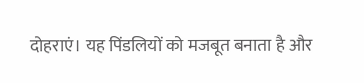दोहराएं। यह पिंडलियों को मजबूत बनाता है और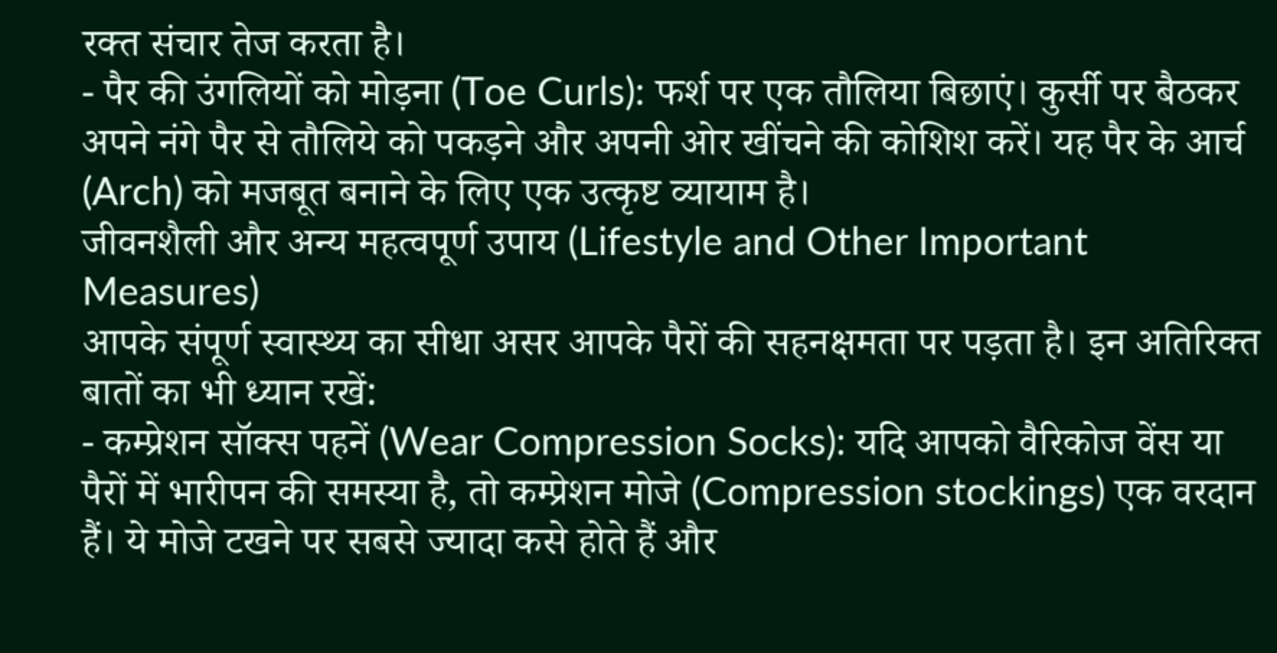रक्त संचार तेज करता है।
- पैर की उंगलियों को मोड़ना (Toe Curls): फर्श पर एक तौलिया बिछाएं। कुर्सी पर बैठकर अपने नंगे पैर से तौलिये को पकड़ने और अपनी ओर खींचने की कोशिश करें। यह पैर के आर्च (Arch) को मजबूत बनाने के लिए एक उत्कृष्ट व्यायाम है।
जीवनशैली और अन्य महत्वपूर्ण उपाय (Lifestyle and Other Important Measures)
आपके संपूर्ण स्वास्थ्य का सीधा असर आपके पैरों की सहनक्षमता पर पड़ता है। इन अतिरिक्त बातों का भी ध्यान रखें:
- कम्प्रेशन सॉक्स पहनें (Wear Compression Socks): यदि आपको वैरिकोज वेंस या पैरों में भारीपन की समस्या है, तो कम्प्रेशन मोजे (Compression stockings) एक वरदान हैं। ये मोजे टखने पर सबसे ज्यादा कसे होते हैं और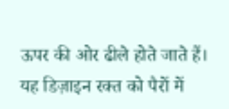ऊपर की ओर ढीले होते जाते हैं। यह डिज़ाइन रक्त को पैरों में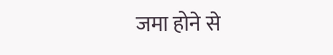जमा होने से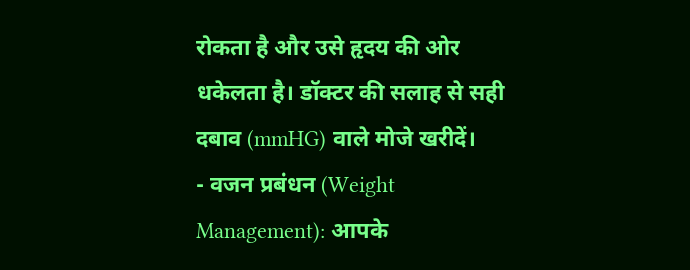रोकता है और उसे हृदय की ओर धकेलता है। डॉक्टर की सलाह से सही दबाव (mmHG) वाले मोजे खरीदें।
- वजन प्रबंधन (Weight Management): आपके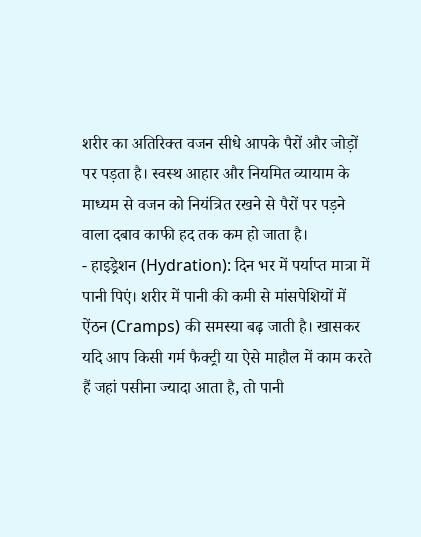शरीर का अतिरिक्त वजन सीधे आपके पैरों और जोड़ों पर पड़ता है। स्वस्थ आहार और नियमित व्यायाम के माध्यम से वजन को नियंत्रित रखने से पैरों पर पड़ने वाला दबाव काफी हद तक कम हो जाता है।
- हाइड्रेशन (Hydration): दिन भर में पर्याप्त मात्रा में पानी पिएं। शरीर में पानी की कमी से मांसपेशियों में ऐंठन (Cramps) की समस्या बढ़ जाती है। खासकर यदि आप किसी गर्म फैक्ट्री या ऐसे माहौल में काम करते हैं जहां पसीना ज्यादा आता है, तो पानी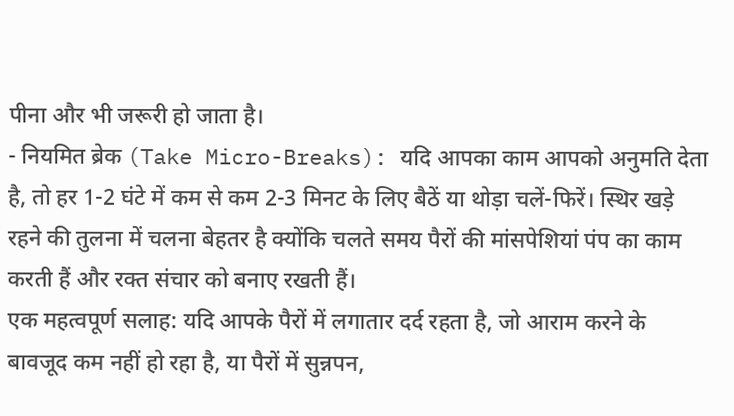पीना और भी जरूरी हो जाता है।
- नियमित ब्रेक (Take Micro-Breaks): यदि आपका काम आपको अनुमति देता है, तो हर 1-2 घंटे में कम से कम 2-3 मिनट के लिए बैठें या थोड़ा चलें-फिरें। स्थिर खड़े रहने की तुलना में चलना बेहतर है क्योंकि चलते समय पैरों की मांसपेशियां पंप का काम करती हैं और रक्त संचार को बनाए रखती हैं।
एक महत्वपूर्ण सलाह: यदि आपके पैरों में लगातार दर्द रहता है, जो आराम करने के बावजूद कम नहीं हो रहा है, या पैरों में सुन्नपन,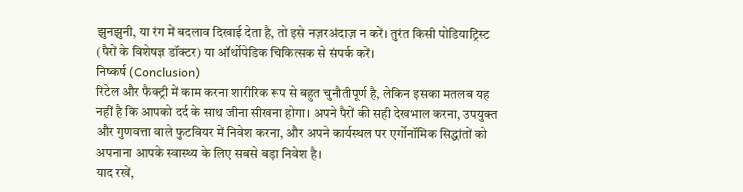झुनझुनी, या रंग में बदलाव दिखाई देता है, तो इसे नज़रअंदाज़ न करें। तुरंत किसी पोडियाट्रिस्ट (पैरों के विशेषज्ञ डॉक्टर) या ऑर्थोपेडिक चिकित्सक से संपर्क करें।
निष्कर्ष (Conclusion)
रिटेल और फैक्ट्री में काम करना शारीरिक रूप से बहुत चुनौतीपूर्ण है, लेकिन इसका मतलब यह नहीं है कि आपको दर्द के साथ जीना सीखना होगा। अपने पैरों की सही देखभाल करना, उपयुक्त और गुणवत्ता वाले फुटवियर में निवेश करना, और अपने कार्यस्थल पर एर्गोनॉमिक सिद्धांतों को अपनाना आपके स्वास्थ्य के लिए सबसे बड़ा निवेश है।
याद रखें,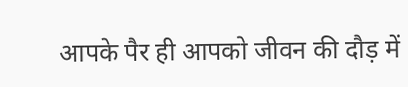आपके पैर ही आपको जीवन की दौड़ में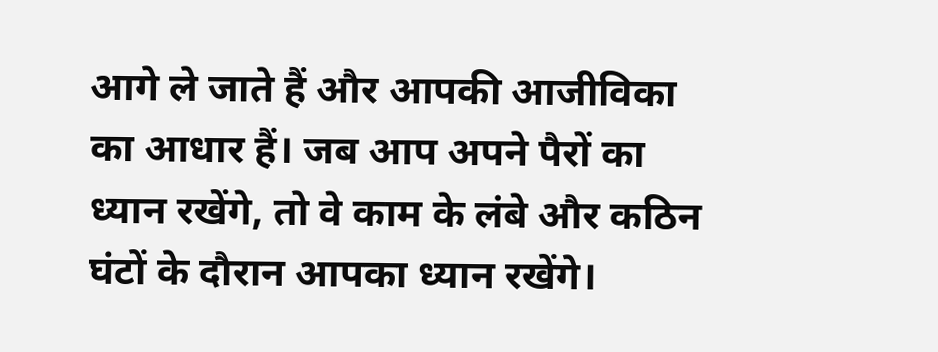आगे ले जाते हैं और आपकी आजीविका का आधार हैं। जब आप अपने पैरों का ध्यान रखेंगे, तो वे काम के लंबे और कठिन घंटों के दौरान आपका ध्यान रखेंगे।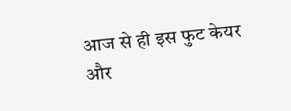आज से ही इस फुट केयर और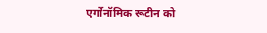एर्गोनॉमिक रूटीन को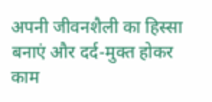अपनी जीवनशैली का हिस्सा बनाएं और दर्द-मुक्त होकर काम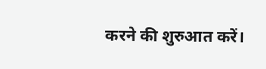करने की शुरुआत करें।